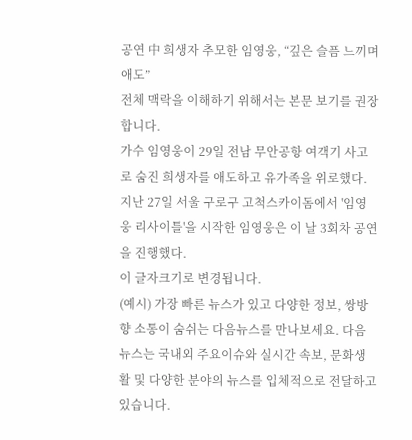공연 中 희생자 추모한 임영웅, “깊은 슬픔 느끼며 애도”
전체 맥락을 이해하기 위해서는 본문 보기를 권장합니다.
가수 임영웅이 29일 전남 무안공항 여객기 사고로 숨진 희생자를 애도하고 유가족을 위로했다.
지난 27일 서울 구로구 고척스카이돔에서 '임영웅 리사이틀'을 시작한 임영웅은 이 날 3회차 공연을 진행했다.
이 글자크기로 변경됩니다.
(예시) 가장 빠른 뉴스가 있고 다양한 정보, 쌍방향 소통이 숨쉬는 다음뉴스를 만나보세요. 다음뉴스는 국내외 주요이슈와 실시간 속보, 문화생활 및 다양한 분야의 뉴스를 입체적으로 전달하고 있습니다.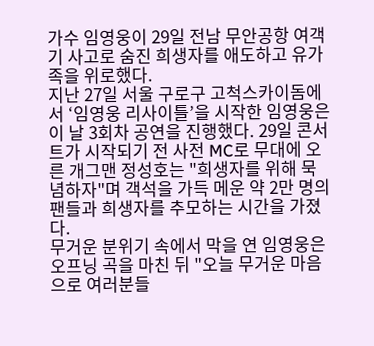가수 임영웅이 29일 전남 무안공항 여객기 사고로 숨진 희생자를 애도하고 유가족을 위로했다.
지난 27일 서울 구로구 고척스카이돔에서 ‘임영웅 리사이틀’을 시작한 임영웅은 이 날 3회차 공연을 진행했다. 29일 콘서트가 시작되기 전 사전 MC로 무대에 오른 개그맨 정성호는 "희생자를 위해 묵념하자"며 객석을 가득 메운 약 2만 명의 팬들과 희생자를 추모하는 시간을 가졌다.
무거운 분위기 속에서 막을 연 임영웅은 오프닝 곡을 마친 뒤 "오늘 무거운 마음으로 여러분들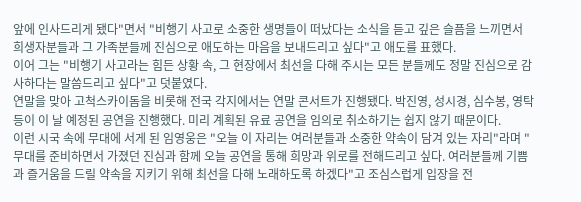앞에 인사드리게 됐다"면서 "비행기 사고로 소중한 생명들이 떠났다는 소식을 듣고 깊은 슬픔을 느끼면서 희생자분들과 그 가족분들께 진심으로 애도하는 마음을 보내드리고 싶다"고 애도를 표했다.
이어 그는 "비행기 사고라는 힘든 상황 속, 그 현장에서 최선을 다해 주시는 모든 분들께도 정말 진심으로 감사하다는 말씀드리고 싶다"고 덧붙였다.
연말을 맞아 고척스카이돔을 비롯해 전국 각지에서는 연말 콘서트가 진행됐다. 박진영, 성시경, 심수봉, 영탁 등이 이 날 예정된 공연을 진행했다. 미리 계획된 유료 공연을 임의로 취소하기는 쉽지 않기 때문이다.
이런 시국 속에 무대에 서게 된 임영웅은 "오늘 이 자리는 여러분들과 소중한 약속이 담겨 있는 자리"라며 "무대를 준비하면서 가졌던 진심과 함께 오늘 공연을 통해 희망과 위로를 전해드리고 싶다. 여러분들께 기쁨과 즐거움을 드릴 약속을 지키기 위해 최선을 다해 노래하도록 하겠다"고 조심스럽게 입장을 전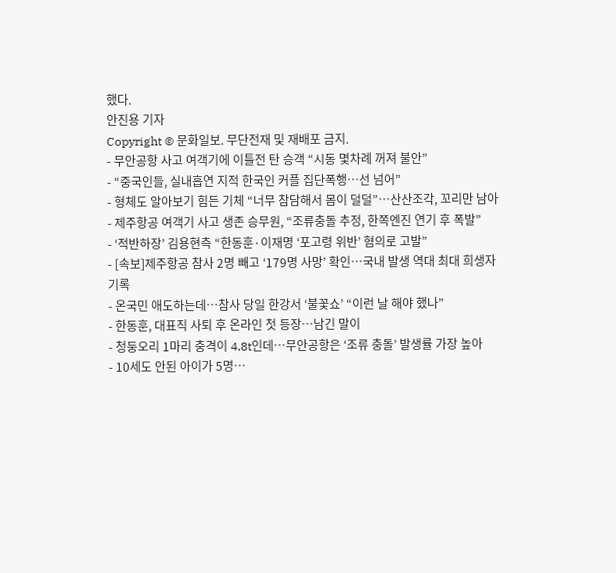했다.
안진용 기자
Copyright © 문화일보. 무단전재 및 재배포 금지.
- 무안공항 사고 여객기에 이틀전 탄 승객 “시동 몇차례 꺼져 불안”
- “중국인들, 실내흡연 지적 한국인 커플 집단폭행…선 넘어”
- 형체도 알아보기 힘든 기체 “너무 참담해서 몸이 덜덜”…산산조각, 꼬리만 남아
- 제주항공 여객기 사고 생존 승무원, “조류충돌 추정, 한쪽엔진 연기 후 폭발”
- ‘적반하장’ 김용현측 “한동훈·이재명 ‘포고령 위반’ 혐의로 고발”
- [속보]제주항공 참사 2명 빼고 ‘179명 사망’ 확인…국내 발생 역대 최대 희생자 기록
- 온국민 애도하는데…참사 당일 한강서 ‘불꽃쇼’ “이런 날 해야 했나”
- 한동훈, 대표직 사퇴 후 온라인 첫 등장…남긴 말이
- 청둥오리 1마리 충격이 4.8t인데…무안공항은 ‘조류 충돌’ 발생률 가장 높아
- 10세도 안된 아이가 5명…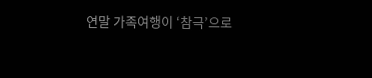연말 가족여행이 ‘참극’으로